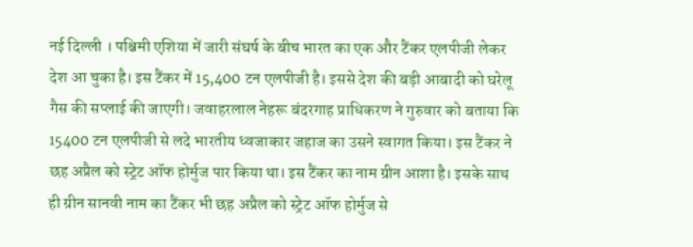नई दिल्ली । पश्चिमी एशिया में जारी संघर्ष के बीच भारत का एक और टैंकर एलपीजी लेकर देश आ चुका है। इस टैंकर में 15,400 टन एलपीजी है। इससे देश की बड़ी आबादी को घरेलू गैस की सप्लाई की जाएगी। जवाहरलाल नेहरू बंदरगाह प्राधिकरण ने गुरुवार को बताया कि 15400 टन एलपीजी से लदे भारतीय ध्वजाकार जहाज का उसने स्वागत किया। इस टैंकर ने छह अप्रैल को स्ट्रेट ऑफ होर्मुज पार किया था। इस टैंकर का नाम ग्रीन आशा है। इसके साथ ही ग्रीन सानवी नाम का टैंकर भी छह अप्रैल को स्ट्रेट ऑफ होर्मुज से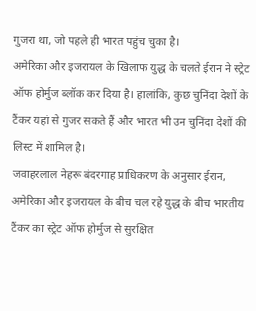गुजरा था, जो पहले ही भारत पहुंच चुका है।
अमेरिका और इजरायल के खिलाफ युद्ध के चलते ईरान ने स्ट्रेट ऑफ होर्मुज ब्लॉक कर दिया है। हालांकि, कुछ चुनिंदा देशों के टैंकर यहां से गुजर सकते हैं और भारत भी उन चुनिंदा देशों की लिस्ट में शामिल है।
जवाहरलाल नेहरू बंदरगाह प्राधिकरण के अनुसार ईरान, अमेरिका और इजरायल के बीच चल रहे युद्ध के बीच भारतीय टैंकर का स्ट्रेट ऑफ होर्मुज से सुरक्षित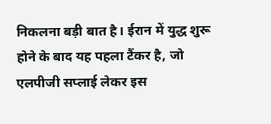निकलना बड़ी बात है। ईरान में युद्ध शुरू होने के बाद यह पहला टैंकर है, जो एलपीजी सप्लाई लेकर इस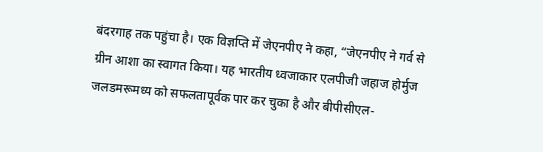बंदरगाह तक पहुंचा है। एक विज्ञप्ति में जेएनपीए ने कहा, “जेएनपीए ने गर्व से ग्रीन आशा का स्वागत किया। यह भारतीय ध्वजाकार एलपीजी जहाज होर्मुज जलडमरूमध्य को सफलतापूर्वक पार कर चुका है और बीपीसीएल-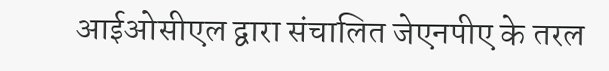आईओसीएल द्वारा संचालित जेएनपीए के तरल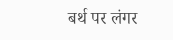बर्थ पर लंगर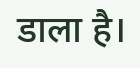डाला है।